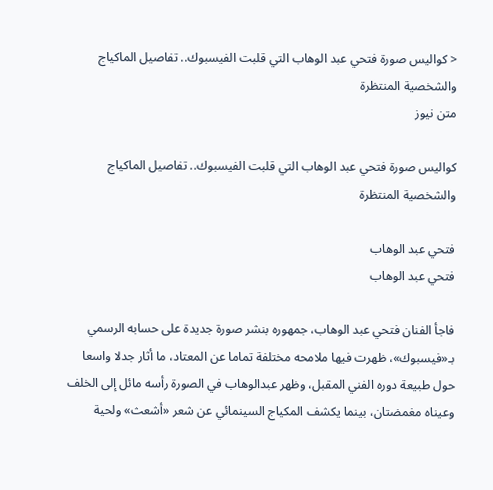< كواليس صورة فتحي عبد الوهاب التي قلبت الفيسبوك.. تفاصيل الماكياج والشخصية المنتظرة
متن نيوز

كواليس صورة فتحي عبد الوهاب التي قلبت الفيسبوك.. تفاصيل الماكياج والشخصية المنتظرة

فتحي عبد الوهاب
فتحي عبد الوهاب

فاجأ الفنان فتحي عبد الوهاب، جمهوره بنشر صورة جديدة على حسابه الرسمي بـ«فيسبوك»، ظهرت فيها ملامحه مختلفة تماما عن المعتاد، ما أثار جدلا واسعا حول طبيعة دوره الفني المقبل، وظهر عبدالوهاب في الصورة رأسه مائل إلى الخلف وعيناه مغمضتان، بينما يكشف المكياج السينمائي عن شعر «أشعث» ولحية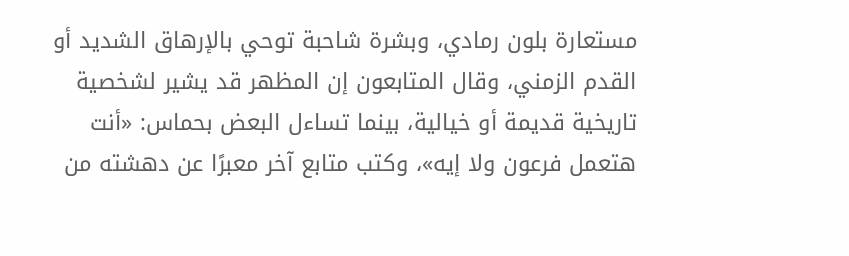مستعارة بلون رمادي، وبشرة شاحبة توحي بالإرهاق الشديد أو القدم الزمني، وقال المتابعون إن المظهر قد يشير لشخصية تاريخية قديمة أو خيالية، بينما تساءل البعض بحماس: «أنت هتعمل فرعون ولا إيه»، وكتب متابع آخر معبرًا عن دهشته من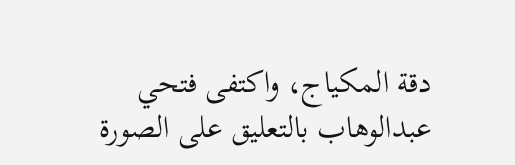دقة المكياج، واكتفى فتحي عبدالوهاب بالتعليق على الصورة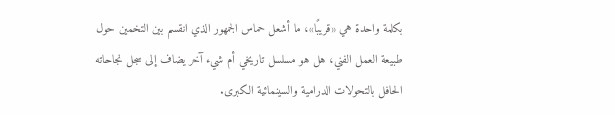بكلمة واحدة هي «قريبًا»، ما أشعل حماس الجمهور الذي انقسم بين التخمين حول طبيعة العمل الفني، هل هو مسلسل تاريخي أم شيء آخر يضاف إلى سجل نجاحاته الحافل بالتحولات الدرامية والسينمائية الكبرى.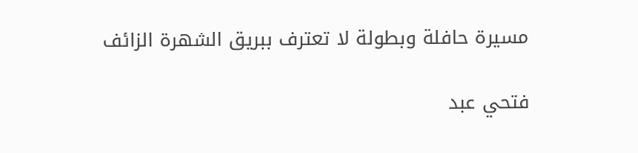مسيرة حافلة وبطولة لا تعترف ببريق الشهرة الزائف

فتحي عبد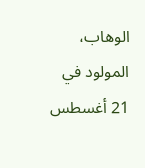الوهاب، المولود في 21 أغسطس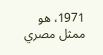1971، هو ممثل مصري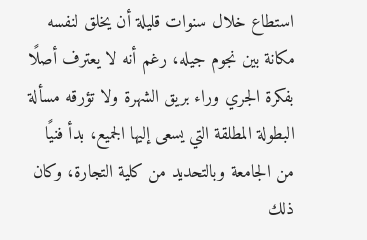استطاع خلال سنوات قليلة أن يخلق لنفسه مكانة بين نجوم جيله، رغم أنه لا يعترف أصلًا بفكرة الجري وراء بريق الشهرة ولا تؤرقه مسألة البطولة المطلقة التي يسعى إليها الجميع، بدأ فنيًا من الجامعة وبالتحديد من كلية التجارة، وكان ذلك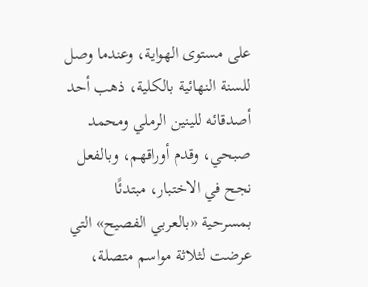على مستوى الهواية، وعندما وصل للسنة النهائية بالكلية، ذهب أحد أصدقائه للينين الرملي ومحمد صبحي، وقدم أوراقهم، وبالفعل نجح في الاختبار، مبتدئًا بمسرحية «بالعربي الفصيح» التي عرضت لثلاثة مواسم متصلة،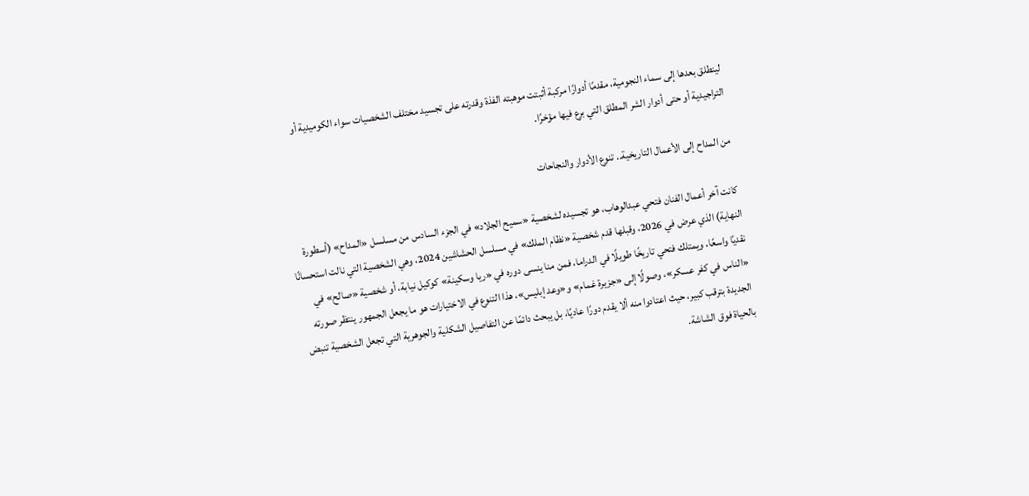لينطلق بعدها إلى سماء النجومية، مقدمًا أدوارًا مركبة أثبتت موهبته الفذة وقدرته على تجسيد مختلف الشخصيات سواء الكوميدية أو التراجيدية أو حتى أدوار الشر المطلق التي برع فيها مؤخرًا.

من المداح إلى الأعمال التاريخية.. تنوع الأدوار والنجاحات

كانت آخر أعمال الفنان فتحي عبدالوهاب، هو تجسيده لشخصية «سميح الجلاد» في الجزء السادس من مسلسل «المداح» (أسطورة النهاية) الذي عرض في 2026، وقبلها قدم شخصية «نظام الملك» في مسلسل الحشاشين 2024، وهي الشخصية التي نالت استحسانًا نقديًا واسعًا، ويمتلك فتحي تاريخًا طويلًا في الدراما، فمن منا ينسى دوره في «ريا وسكينة» كوكيل نيابة، أو شخصية «صالح» في «الناس في كفر عسكر»، وصولًا إلى «جزيرة غمام» و«وعد إبليس»، هذا التنوع في الاختيارات هو ما يجعل الجمهور ينتظر صورته الجديدة بترقب كبير، حيث اعتادوا منه ألا يقدم دورًا عاديًا، بل يبحث دائمًا عن التفاصيل الشكلية والجوهرية التي تجعل الشخصية تنبض بالحياة فوق الشاشة.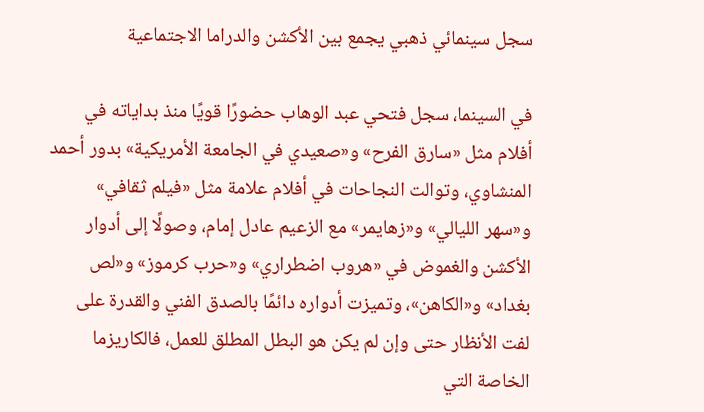سجل سينمائي ذهبي يجمع بين الأكشن والدراما الاجتماعية

في السينما، سجل فتحي عبد الوهاب حضورًا قويًا منذ بداياته في أفلام مثل «سارق الفرح» و«صعيدي في الجامعة الأمريكية» بدور أحمد المنشاوي، وتوالت النجاحات في أفلام علامة مثل «فيلم ثقافي» و«سهر الليالي» و«زهايمر» مع الزعيم عادل إمام، وصولًا إلى أدوار الأكشن والغموض في «هروب اضطراري» و«حرب كرموز» و«لص بغداد» و«الكاهن»، وتميزت أدواره دائمًا بالصدق الفني والقدرة على لفت الأنظار حتى وإن لم يكن هو البطل المطلق للعمل، فالكاريزما الخاصة التي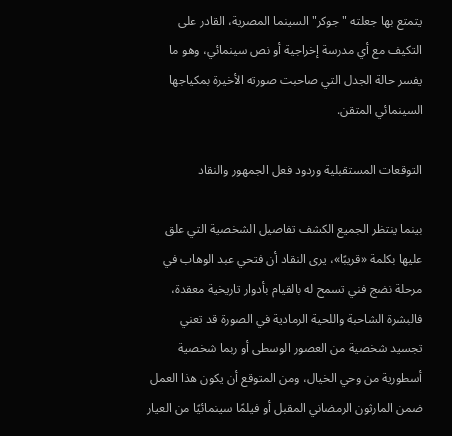يتمتع بها جعلته "جوكر" السينما المصرية، القادر على التكيف مع أي مدرسة إخراجية أو نص سينمائي، وهو ما يفسر حالة الجدل التي صاحبت صورته الأخيرة بمكياجها السينمائي المتقن.

التوقعات المستقبلية وردود فعل الجمهور والنقاد

بينما ينتظر الجميع الكشف تفاصيل الشخصية التي علق عليها بكلمة «قريبًا»، يرى النقاد أن فتحي عبد الوهاب في مرحلة نضج فني تسمح له بالقيام بأدوار تاريخية معقدة، فالبشرة الشاحبة واللحية الرمادية في الصورة قد تعني تجسيد شخصية من العصور الوسطى أو ربما شخصية أسطورية من وحي الخيال، ومن المتوقع أن يكون هذا العمل ضمن المارثون الرمضاني المقبل أو فيلمًا سينمائيًا من العيار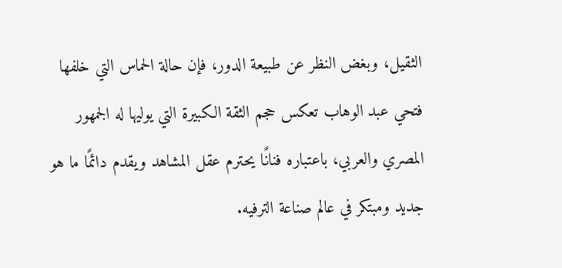الثقيل، وبغض النظر عن طبيعة الدور، فإن حالة الحماس التي خلفها فتحي عبد الوهاب تعكس حجم الثقة الكبيرة التي يوليها له الجمهور المصري والعربي، باعتباره فنانًا يحترم عقل المشاهد ويقدم دائمًا ما هو جديد ومبتكر في عالم صناعة الترفيه.